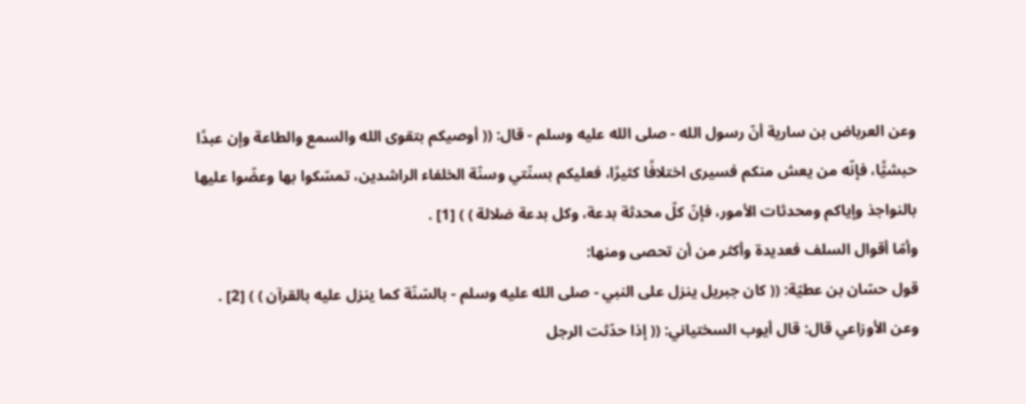وعن العرباض بن سارية أنّ رسول الله - صلى الله عليه وسلم - قال: (( أوصيكم بتقوى الله والسمع والطاعة وإن عبدًا حبشيًّا، فإنّه من يعش منكم فسيرى اختلافًا كثيرًا، فعليكم بسنّتي وسنّة الخلفاء الراشدين، تمسّكوا بها وعضّوا عليها بالنواجذ وإياكم ومحدثات الأمور، فإنّ كلّ محدثة بدعة، وكل بدعة ضلالة ) ) [1] .
وأمّا أقوال السلف فعديدة وأكثر من أن تحصى ومنها:
قول حسّان بن عطيّة: (( كان جبريل ينزل على النبي - صلى الله عليه وسلم - بالسّنّة كما ينزل عليه بالقرآن ) ) [2] .
وعن الأوزاعي قال: قال أيوب السختياني: (( إذا حدّثت الرجل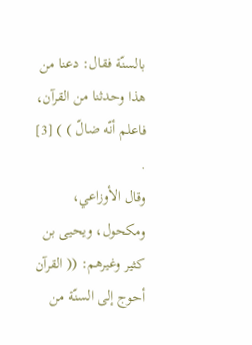بالسنّة فقال: دعنا من هذا وحدثنا من القرآن، فاعلم أنّه ضالّ ) ) [3] .
وقال الأوزاعي، ومكحول، ويحيى بن كثير وغيرهم: (( القرآن أحوج إلى السنّة من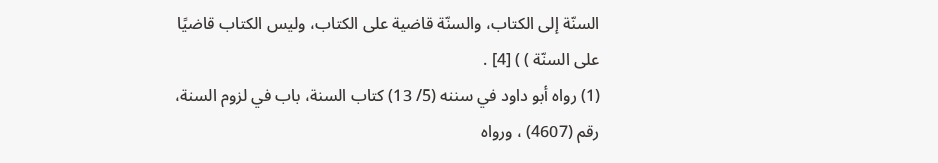السنّة إلى الكتاب، والسنّة قاضية على الكتاب، وليس الكتاب قاضيًا على السنّة ) ) [4] .
(1) رواه أبو داود في سننه (5/ 13) كتاب السنة، باب في لزوم السنة، رقم (4607) ، ورواه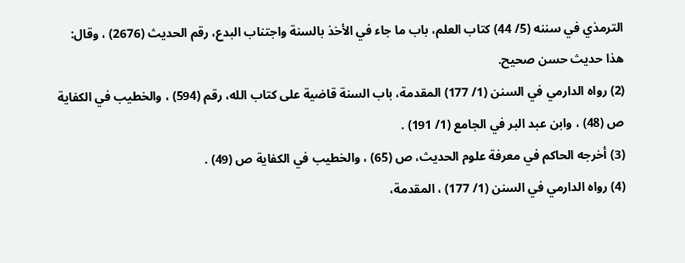الترمذي في سننه (5/ 44) كتاب العلم، باب ما جاء في الأخذ بالسنة واجتناب البدع، رقم الحديث (2676) ، وقال: هذا حديث حسن صحيح.
(2) رواه الدارمي في السنن (1/ 177) المقدمة، باب السنة قاضية على كتاب الله، رقم (594) ، والخطيب في الكفاية ص (48) ، وابن عبد البر في الجامع (1/ 191) .
(3) أخرجه الحاكم في معرفة علوم الحديث، ص (65) ، والخطيب في الكفاية ص (49) .
(4) رواه الدارمي في السنن (1/ 177) ، المقدمة،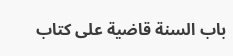باب السنة قاضية على كتاب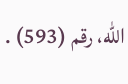الله، رقم (593) .